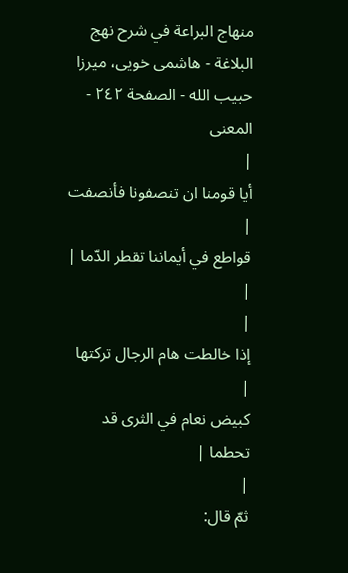منهاج البراعة في شرح نهج البلاغة - هاشمى خويى، ميرزا حبيب الله - الصفحة ٢٤٢ - المعنى
|
أيا قومنا ان تنصفونا فأنصفت |
قواطع في أيماننا تقطر الدّما |
|
|
إذا خالطت هام الرجال تركتها |
كبيض نعام في الثرى قد تحطما |
|
ثمّ قال: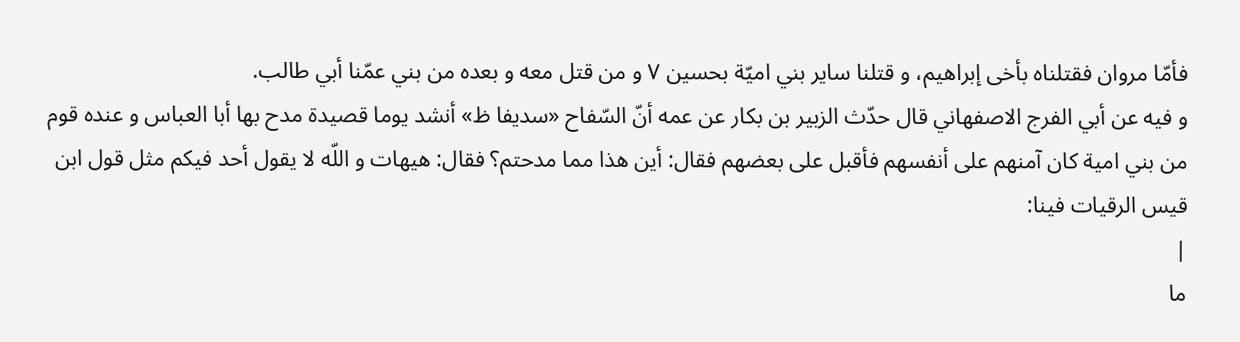فأمّا مروان فقتلناه بأخى إبراهيم، و قتلنا ساير بني اميّة بحسين ٧ و من قتل معه و بعده من بني عمّنا أبي طالب.
و فيه عن أبي الفرج الاصفهاني قال حدّث الزبير بن بكار عن عمه أنّ السّفاح «سديفا ظ» أنشد يوما قصيدة مدح بها أبا العباس و عنده قوم من بني امية كان آمنهم على أنفسهم فأقبل على بعضهم فقال: أين هذا مما مدحتم؟ فقال: هيهات و اللّه لا يقول أحد فيكم مثل قول ابن قيس الرقيات فينا:
|
ما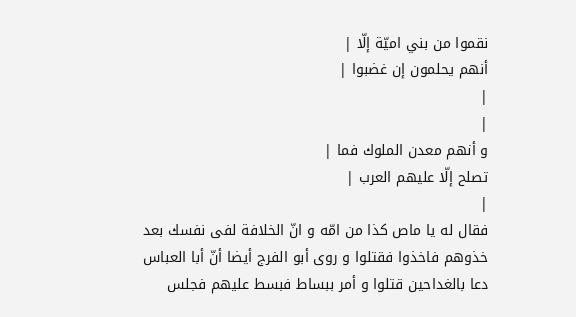نقموا من بني اميّة إلّا |
أنهم يحلمون إن غضبوا |
|
|
و أنهم معدن الملوك فما |
تصلح إلّا عليهم العرب |
|
فقال له يا ماص كذا من امّه و انّ الخلافة لفى نفسك بعد خذوهم فاخذوا فقتلوا و روى أبو الفرج أيضا أنّ أبا العباس دعا بالغداحين قتلوا و أمر ببساط فبسط عليهم فجلس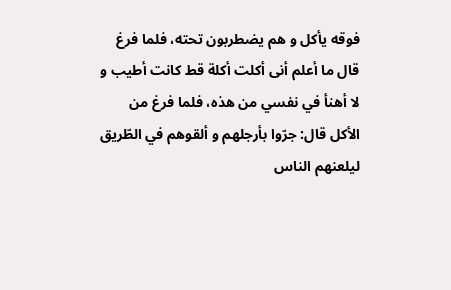فوقه يأكل و هم يضطربون تحته، فلما فرغ قال ما أعلم أنى أكلت أكلة قط كانت أطيب و لا أهنأ في نفسي من هذه، فلما فرغ من الأكل قال: جرّوا بأرجلهم و ألقوهم في الطّريق ليلعنهم الناس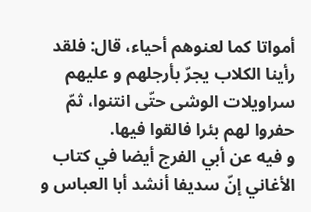أمواتا كما لعنوهم أحياء، قال: فلقد رأينا الكلاب يجرّ بأرجلهم و عليهم سراويلات الوشى حتّى انتنوا، ثمّ حفروا لهم بئرا فالقوا فيها.
و فيه عن أبي الفرج أيضا في كتاب الأغاني إنّ سديفا أنشد أبا العباس و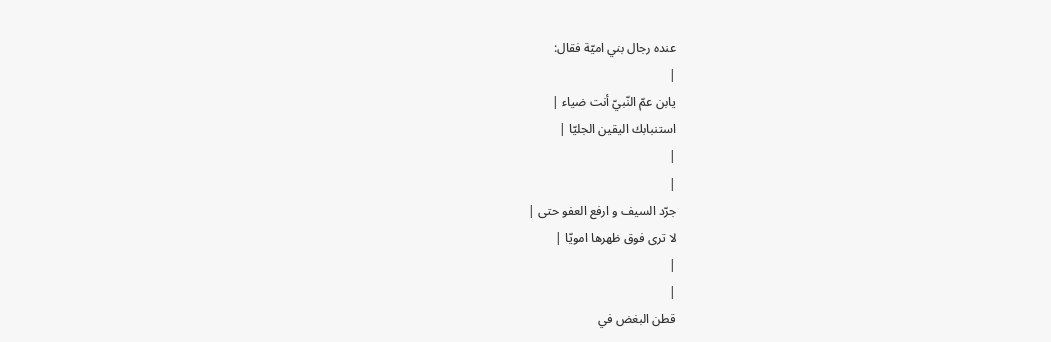عنده رجال بني اميّة فقال:
|
يابن عمّ النّبيّ أنت ضياء |
استنبابك اليقين الجليّا |
|
|
جرّد السيف و ارفع العفو حتى |
لا ترى فوق ظهرها امويّا |
|
|
قطن البغض في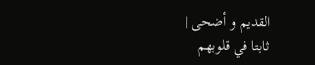القديم و أضحى |
ثابتا في قلوبهم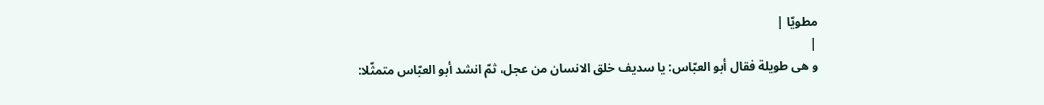مطويّا |
|
و هى طويلة فقال أبو العبّاس: يا سديف خلق الانسان من عجل، ثمّ انشد أبو العبّاس متمثّلا: